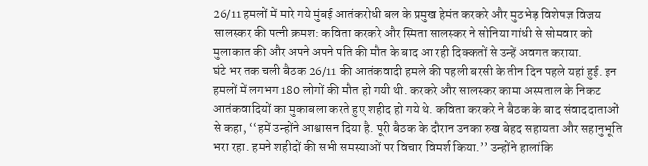26/11 हमलों में मारे गये मुंबई आतंकरोधी बल के प्रमुख हेमंत करकरे और मुठभेड़ विशेषज्ञ विजय सालस्कर की पत्नी क्रमश: कविता करकरे और स्मिता सालस्कर ने सोनिया गांधी से सोमवार को मुलाकात की और अपने अपने पति की मौत के बाद आ रही दिक्कतों से उन्हें अवगत कराया.
घंटे भर तक चली बैठक 26/11 की आतंकवादी हमले की पहली बरसी के तीन दिन पहले यहां हुई. इन हमलों में लगभग 180 लोगों की मौत हो गयी थी. करकरे और सालस्कर कामा अस्पताल के निकट आतंकवादियों का मुकाबला करते हुए शहीद हो गये थे. कविता करकरे ने बैठक के बाद संवाददाताओं से कहा, ‘‘हमें उन्होंने आश्वासन दिया है. पूरी बैठक के दौरान उनका रुख बेहद सहायता और सहानुभूति भरा रहा. हमने शहीदों की सभी समस्याओं पर विचार विमर्श किया.’’ उन्होंने हालांकि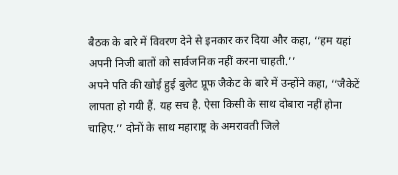बैठक के बारे में विवरण देने से इनकार कर दिया और कहा, ‘‘हम यहां अपनी निजी बातों को सार्वजनिक नहीं करना चाहती.’’
अपने पति की खोई हुई बुलेट प्रूफ जैकेट के बारे में उन्होंने कहा, ‘‘जैकेटें लापता हो गयी हैं. यह सच है. ऐसा किसी के साथ दोबारा नहीं होना चाहिए.’’ दोनों के साथ महाराष्ट्र के अमरावती जिले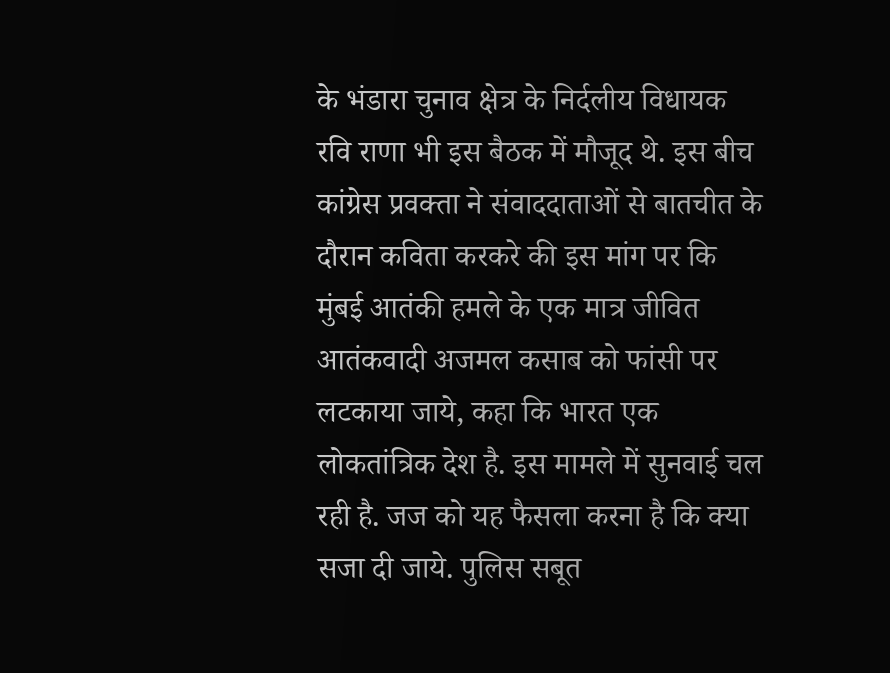के भंडारा चुनाव क्षेत्र के निर्दलीय विधायक रवि राणा भी इस बैठक में मौजूद थे. इस बीच कांग्रेस प्रवक्ता ने संवाददाताओं से बातचीत के दौरान कविता करकरे की इस मांग पर कि मुंबई आतंकी हमले के एक मात्र जीवित आतंकवादी अजमल कसाब को फांसी पर लटकाया जाये, कहा कि भारत एक लोकतांत्रिक देश है. इस मामले में सुनवाई चल रही है. जज को यह फैसला करना है कि क्या सजा दी जाये. पुलिस सबूत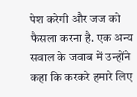पेश करेगी और जज को फैसला करना है. एक अन्य सवाल के जवाब में उन्होंने कहा कि करकरे हमारे लिए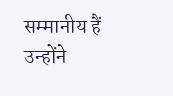सम्मानीय हैं उन्होंने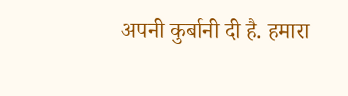अपनी कुर्बानी दी है. हमारा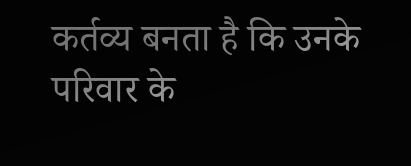कर्तव्य बनता है कि उनके परिवार के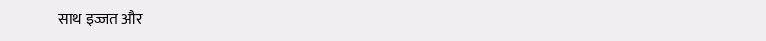साथ इज्जत और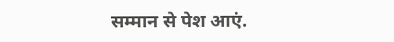सम्मान से पेश आएं.